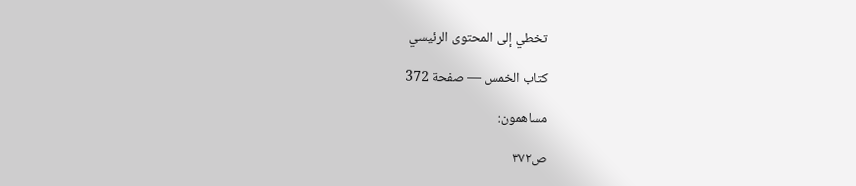تخطي إلى المحتوى الرئيسي

كتاب الخمس — صفحة 372

مساهمون:

ص٣٧٢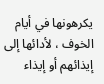يكرهونها في أيام الخوف ، لأدائها إلى إيذائهم أو إيذاء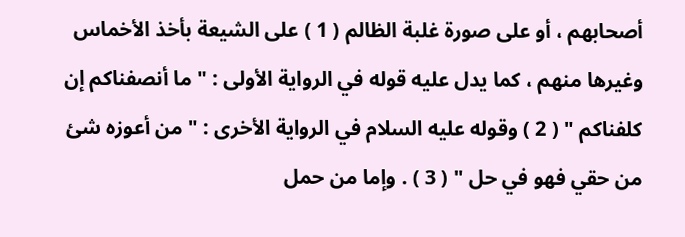أصحابهم ، أو على صورة غلبة الظالم ( 1 ) على الشيعة بأخذ الأخماس وغيرها منهم ، كما يدل عليه قوله في الرواية الأولى : " ما أنصفناكم إن كلفناكم " ( 2 ) وقوله عليه السلام في الرواية الأخرى : " من أعوزه شئ من حقي فهو في حل " ( 3 ) . وإما من حمل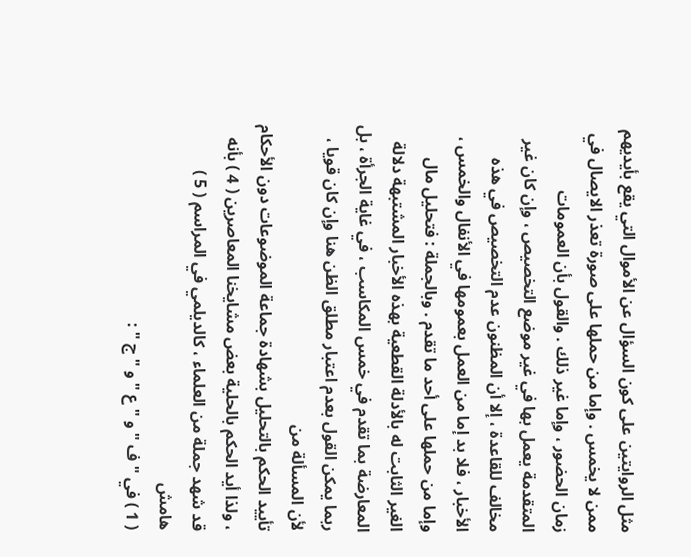مثل الروايتين على كون السؤال عن الأموال التي يقع بأيديهم ممن لا يخمس . وإما من حملها على صورة تعذر الايصال في زمان الحضور ، وإما غير ذلك . والقول بأن العمومات المتقدمة يعمل بها في غير موضع التخصيص ، وإن كان غير مخالف للقاعدة ، إلا أن المظنون عدم التخصيص في هذه الأخبار ، فلا بد إما من العمل بعمومها في الأنفال والخمس ، وإما من حملها على أحد ما تقدم . وبالجملة : فتحليل مال الغير الثابت له بالأدلة القطعية بهذه الأخبار المشتبهة دلالة المعارضة بما تقدم في خمس المكاسب ، في غاية الجرأة ، بل ربما يمكن القول بعدم اعتبار مطلق الظن هنا وإن كان قويا ، لأن المسألة من
تأييد الحكم بالتحليل بشهادة جماعة الموضوعات دون الأحكام ، ولذا أيد الحكم بالحلية بعض مشايخنا المعاصرين ( 4 ) بأنه قد شهد جملة من العلماء ، كالديلمي في المراسم ( 5 )
هامش
( 1 ) في " ف " و " ع " و " ج " :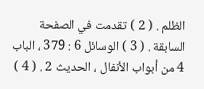الظلم . ( 2 ) تقدمت في الصفحة السابقة . ( 3 ) الوسائل 6 : 379 ، الباب 4 من أبواب الأنفال ، الحديث 2 . ( 4 )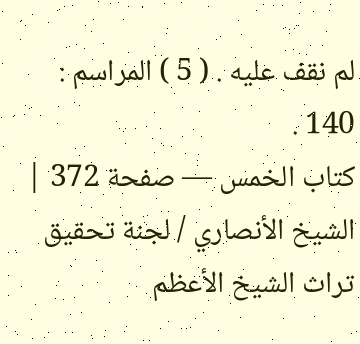لم نقف عليه . ( 5 ) المراسم : 140 .
كتاب الخمس — صفحة 372 | الشيخ الأنصاري / لجنة تحقيق تراث الشيخ الأعظم